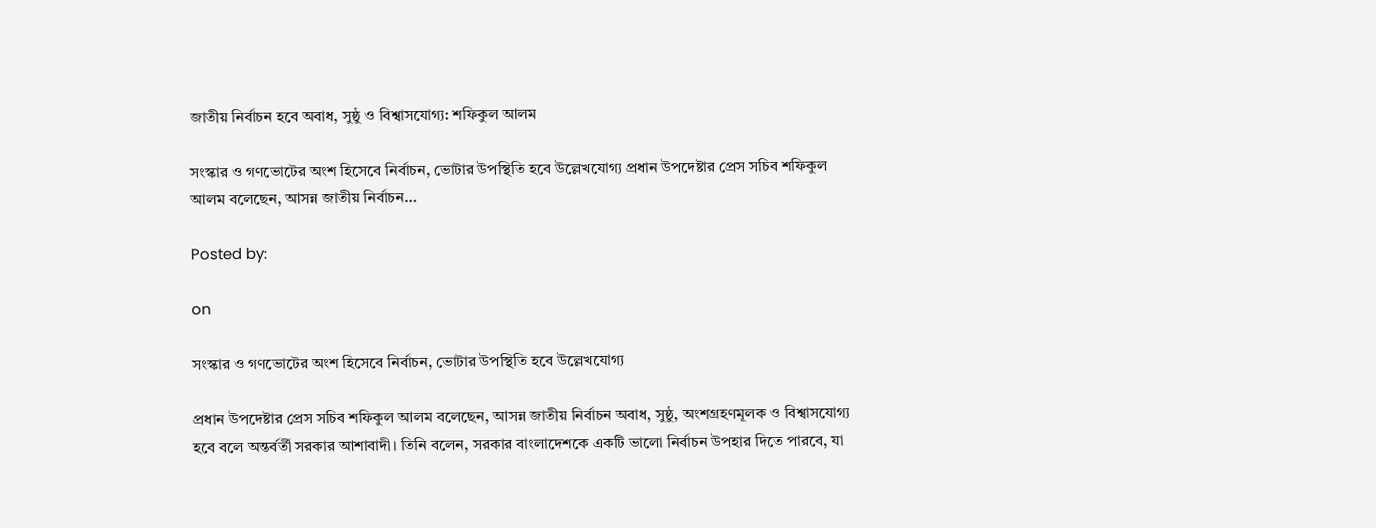জাতীয় নির্বাচন হবে অবাধ, সুষ্ঠু ও বিশ্বাসযোগ্য: শফিকুল আলম

সংস্কার ও গণভোটের অংশ হিসেবে নির্বাচন, ভোটার উপস্থিতি হবে উল্লেখযোগ্য প্রধান উপদেষ্টার প্রেস সচিব শফিকুল আলম বলেছেন, আসন্ন জাতীয় নির্বাচন…

Posted by:

on

সংস্কার ও গণভোটের অংশ হিসেবে নির্বাচন, ভোটার উপস্থিতি হবে উল্লেখযোগ্য

প্রধান উপদেষ্টার প্রেস সচিব শফিকুল আলম বলেছেন, আসন্ন জাতীয় নির্বাচন অবাধ, সুষ্ঠু, অংশগ্রহণমূলক ও বিশ্বাসযোগ্য হবে বলে অন্তর্বর্তী সরকার আশাবাদী। তিনি বলেন, সরকার বাংলাদেশকে একটি ভালো নির্বাচন উপহার দিতে পারবে, যা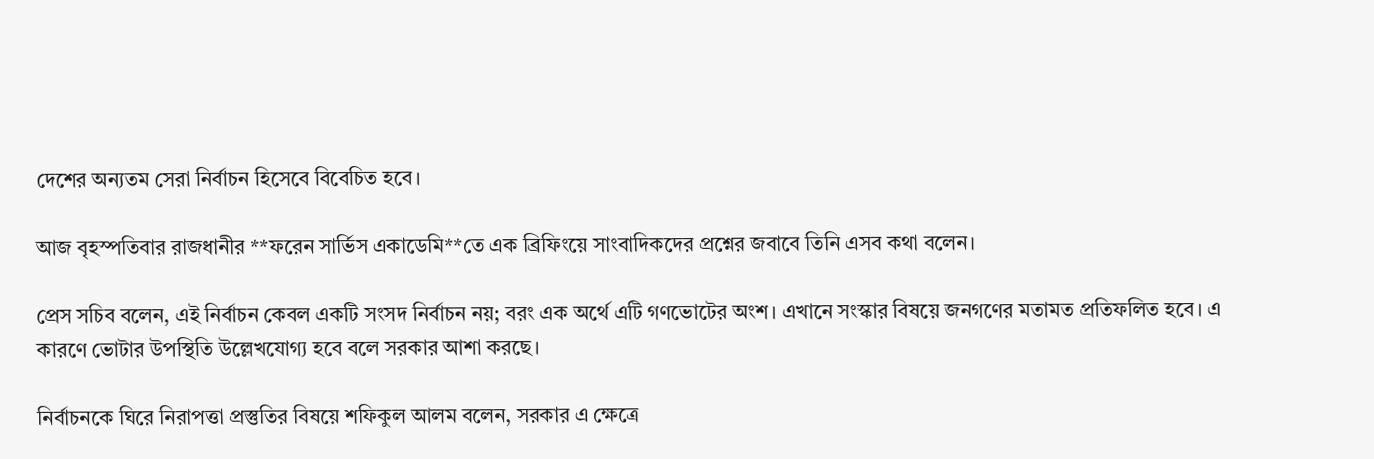দেশের অন্যতম সেরা নির্বাচন হিসেবে বিবেচিত হবে।

আজ বৃহস্পতিবার রাজধানীর **ফরেন সার্ভিস একাডেমি**তে এক ব্রিফিংয়ে সাংবাদিকদের প্রশ্নের জবাবে তিনি এসব কথা বলেন।

প্রেস সচিব বলেন, এই নির্বাচন কেবল একটি সংসদ নির্বাচন নয়; বরং এক অর্থে এটি গণভোটের অংশ। এখানে সংস্কার বিষয়ে জনগণের মতামত প্রতিফলিত হবে। এ কারণে ভোটার উপস্থিতি উল্লেখযোগ্য হবে বলে সরকার আশা করছে।

নির্বাচনকে ঘিরে নিরাপত্তা প্রস্তুতির বিষয়ে শফিকুল আলম বলেন, সরকার এ ক্ষেত্রে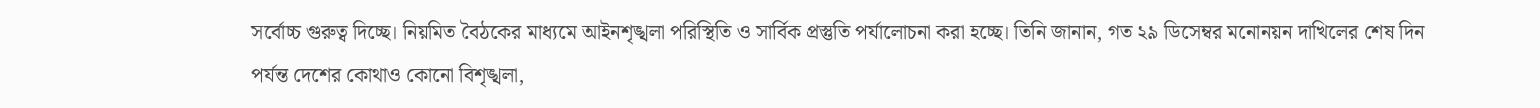সর্বোচ্চ গুরুত্ব দিচ্ছে। নিয়মিত বৈঠকের মাধ্যমে আইনশৃঙ্খলা পরিস্থিতি ও সার্বিক প্রস্তুতি পর্যালোচনা করা হচ্ছে। তিনি জানান, গত ২৯ ডিসেম্বর মনোনয়ন দাখিলের শেষ দিন পর্যন্ত দেশের কোথাও কোনো বিশৃঙ্খলা,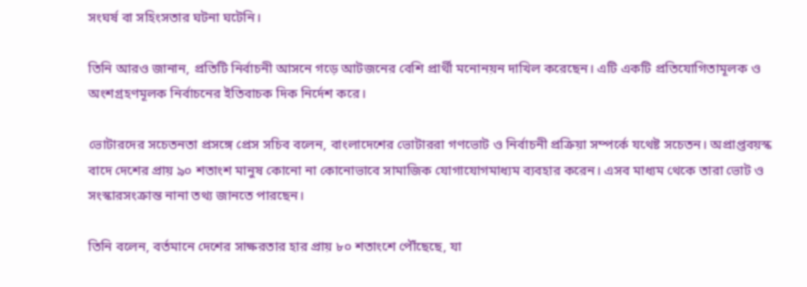সংঘর্ষ বা সহিংসতার ঘটনা ঘটেনি।

তিনি আরও জানান, প্রতিটি নির্বাচনী আসনে গড়ে আটজনের বেশি প্রার্থী মনোনয়ন দাখিল করেছেন। এটি একটি প্রতিযোগিতামূলক ও অংশগ্রহণমূলক নির্বাচনের ইতিবাচক দিক নির্দেশ করে।

ভোটারদের সচেতনতা প্রসঙ্গে প্রেস সচিব বলেন, বাংলাদেশের ভোটাররা গণভোট ও নির্বাচনী প্রক্রিয়া সম্পর্কে যথেষ্ট সচেতন। অপ্রাপ্তবয়স্ক বাদে দেশের প্রায় ৯০ শতাংশ মানুষ কোনো না কোনোভাবে সামাজিক যোগাযোগমাধ্যম ব্যবহার করেন। এসব মাধ্যম থেকে তারা ভোট ও সংস্কারসংক্রান্ত নানা তথ্য জানতে পারছেন।

তিনি বলেন, বর্তমানে দেশের সাক্ষরতার হার প্রায় ৮০ শতাংশে পৌঁছেছে, যা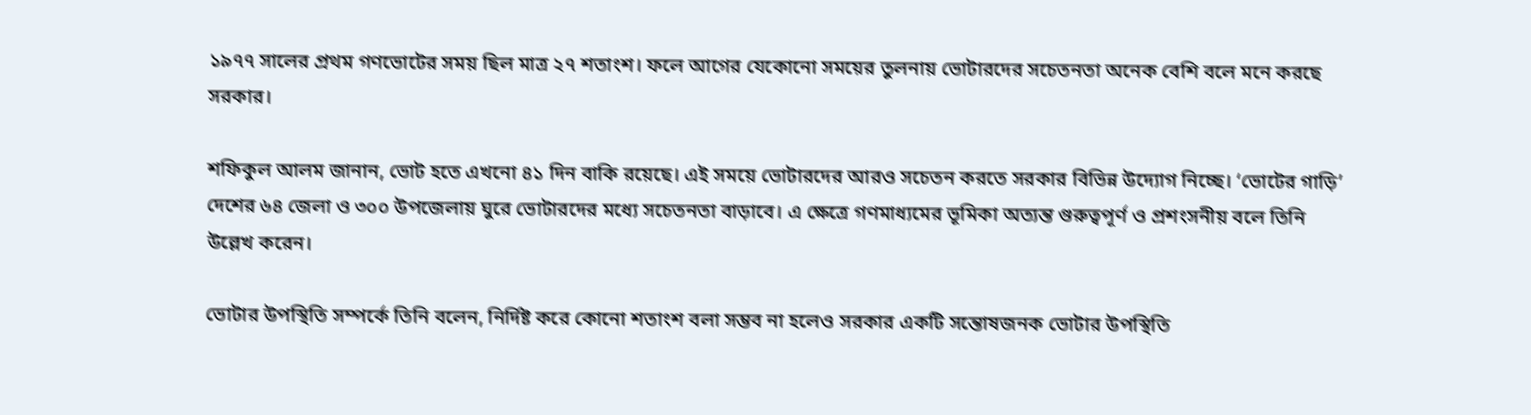১৯৭৭ সালের প্রথম গণভোটের সময় ছিল মাত্র ২৭ শতাংশ। ফলে আগের যেকোনো সময়ের তুলনায় ভোটারদের সচেতনতা অনেক বেশি বলে মনে করছে সরকার।

শফিকুল আলম জানান, ভোট হতে এখনো ৪১ দিন বাকি রয়েছে। এই সময়ে ভোটারদের আরও সচেতন করতে সরকার বিভিন্ন উদ্যোগ নিচ্ছে। ‘ভোটের গাড়ি’ দেশের ৬৪ জেলা ও ৩০০ উপজেলায় ঘুরে ভোটারদের মধ্যে সচেতনতা বাড়াবে। এ ক্ষেত্রে গণমাধ্যমের ভূমিকা অত্যন্ত গুরুত্বপূর্ণ ও প্রশংসনীয় বলে তিনি উল্লেখ করেন।

ভোটার উপস্থিতি সম্পর্কে তিনি বলেন, নির্দিষ্ট করে কোনো শতাংশ বলা সম্ভব না হলেও সরকার একটি সন্তোষজনক ভোটার উপস্থিতি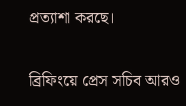প্রত্যাশা করছে।

ব্রিফিংয়ে প্রেস সচিব আরও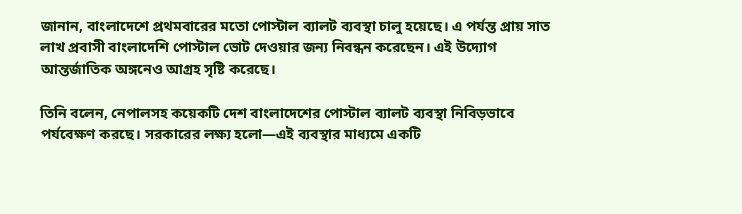জানান, বাংলাদেশে প্রথমবারের মতো পোস্টাল ব্যালট ব্যবস্থা চালু হয়েছে। এ পর্যন্ত প্রায় সাত লাখ প্রবাসী বাংলাদেশি পোস্টাল ভোট দেওয়ার জন্য নিবন্ধন করেছেন। এই উদ্যোগ আন্তর্জাতিক অঙ্গনেও আগ্রহ সৃষ্টি করেছে।

তিনি বলেন, নেপালসহ কয়েকটি দেশ বাংলাদেশের পোস্টাল ব্যালট ব্যবস্থা নিবিড়ভাবে পর্যবেক্ষণ করছে। সরকারের লক্ষ্য হলো—এই ব্যবস্থার মাধ্যমে একটি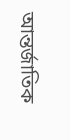আন্তর্জাতিক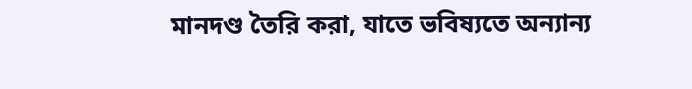মানদণ্ড তৈরি করা, যাতে ভবিষ্যতে অন্যান্য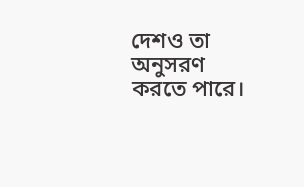দেশও তা অনুসরণ করতে পারে।